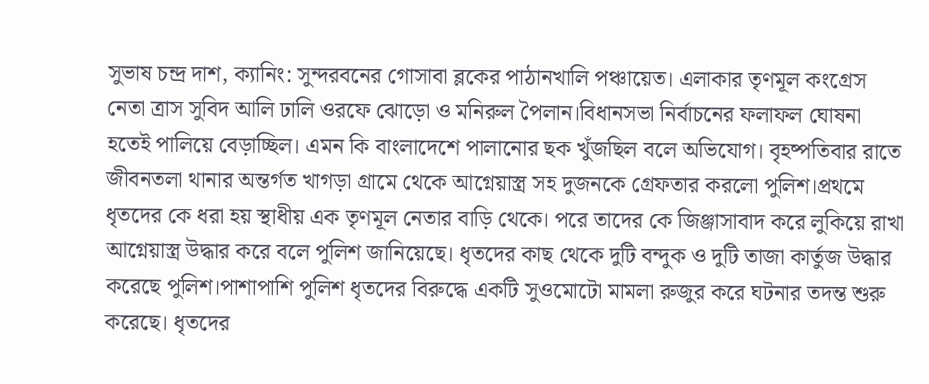সুভাষ চন্দ্র দাশ, ক্যানিং: সুন্দরবনের গোসাবা ব্লকের পাঠানখালি পঞ্চায়েত। এলাকার তৃণমূল কংগ্রেস নেতা ত্রাস সুবিদ আলি ঢালি ওরফে ঝোড়ো ও মনিরুল পৈলান।বিধানসভা নির্বাচনের ফলাফল ঘোষনা হতেই পালিয়ে বেড়াচ্ছিল। এমন কি বাংলাদেশে পালানোর ছক খুঁজছিল বলে অভিযোগ। বৃহষ্পতিবার রাতে জীবনতলা থানার অন্তর্গত খাগড়া গ্রামে থেকে আগ্নেয়াস্ত্র সহ দুজনকে গ্রেফতার করলো পুলিশ।প্রথমে ধৃতদের কে ধরা হয় স্থাধীয় এক তৃণমূল নেতার বাড়ি থেকে। পরে তাদের কে জিঞ্জাসাবাদ করে লুকিয়ে রাখা আগ্নেয়াস্ত্র উদ্ধার করে বলে পুলিশ জানিয়েছে। ধৃতদের কাছ থেকে দুটি বন্দুক ও দুটি তাজা কার্তুজ উদ্ধার করেছে পুলিশ।পাশাপাশি পুলিশ ধৃতদের বিরুদ্ধে একটি সুওমোটো মামলা রুজুর করে ঘটনার তদন্ত শুরু করেছে। ধৃতদের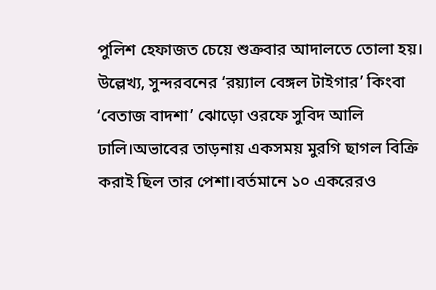পুলিশ হেফাজত চেয়ে শুক্রবার আদালতে তোলা হয়।
উল্লেখ্য, সুন্দরবনের ‘রয়্যাল বেঙ্গল টাইগার’ কিংবা ‘বেতাজ বাদশা’ ঝোড়ো ওরফে সুবিদ আলি ঢালি।অভাবের তাড়নায় একসময় মুরগি ছাগল বিক্রি করাই ছিল তার পেশা।বর্তমানে ১০ একরেরও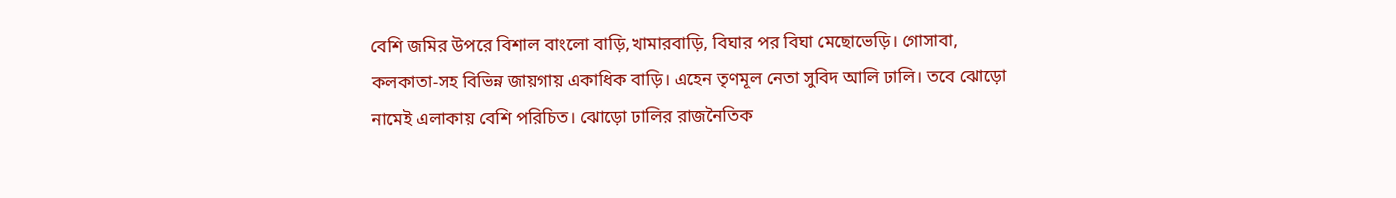বেশি জমির উপরে বিশাল বাংলো বাড়ি,খামারবাড়ি, বিঘার পর বিঘা মেছোভেড়ি। গোসাবা, কলকাতা-সহ বিভিন্ন জায়গায় একাধিক বাড়ি। এহেন তৃণমূল নেতা সুবিদ আলি ঢালি। তবে ঝোড়ো নামেই এলাকায় বেশি পরিচিত। ঝোড়ো ঢালির রাজনৈতিক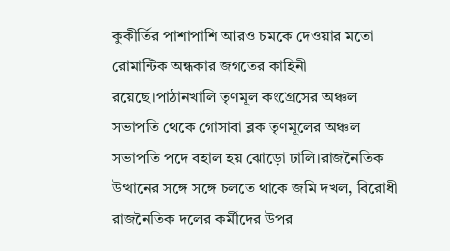কুকীর্তির পাশাপাশি আরও চমকে দেওয়ার মতো রোমান্টিক অন্ধকার জগতের কাহিনী রয়েছে।পাঠানখালি তৃণমূল কংগ্রেসের অঞ্চল সভাপতি থেকে গোসাবা ব্লক তৃণমূলের অঞ্চল সভাপতি পদে বহাল হয় ঝোড়ো ঢালি।রাজনৈতিক উত্থানের সঙ্গে সঙ্গে চলতে থাকে জমি দখল, বিরোধী রাজনৈতিক দলের কর্মীদের উপর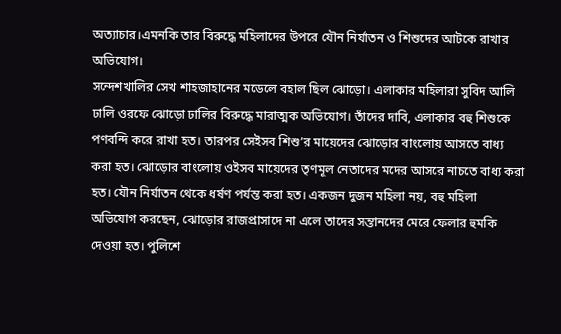অত্যাচার।এমনকি তার বিরুদ্ধে মহিলাদের উপরে যৌন নির্যাতন ও শিশুদের আটকে রাখার অভিযোগ।
সন্দেশখালির সেখ শাহজাহানের মডেলে বহাল ছিল ঝোড়ো। এলাকার মহিলারা সুবিদ আলি ঢালি ওরফে ঝোড়ো ঢালির বিরুদ্ধে মারাত্মক অভিযোগ। তাঁদের দাবি, এলাকার বহু শিশুকে পণবন্দি করে রাখা হত। তারপর সেইসব শিশু’র মায়েদের ঝোড়োর বাংলোয় আসতে বাধ্য করা হত। ঝোড়োর বাংলোয় ওইসব মায়েদের তৃণমূল নেতাদের মদের আসরে নাচতে বাধ্য করা হত। যৌন নির্যাতন থেকে ধর্ষণ পর্যন্ত করা হত। একজন দুজন মহিলা নয়, বহু মহিলা অভিযোগ করছেন, ঝোড়োর রাজপ্রাসাদে না এলে তাদের সন্তানদের মেরে ফেলার হুমকি দেওয়া হত। পুলিশে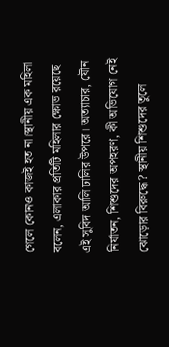গেলে কোনও কাজই হত না।স্থানীয় এক মহিলা বলেন, এলাকার প্রতিটি মহিলার ক্ষোভ রয়েছে এই সুবিদ আলি ঢালির উপরে। অত্যাচার, যৌন নির্যাতন, শিশুদের অপহরণ, কী অভিযোগ নেই ঝোড়োর বিরুদ্ধে? স্থানীয় শিশুদের তুলে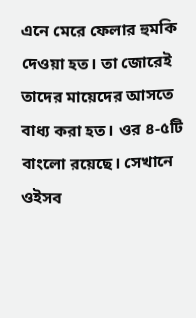এনে মেরে ফেলার হুমকি দেওয়া হত। তা জোরেই তাদের মায়েদের আসতে বাধ্য করা হত। ওর ৪-৫টি বাংলো রয়েছে। সেখানে ওইসব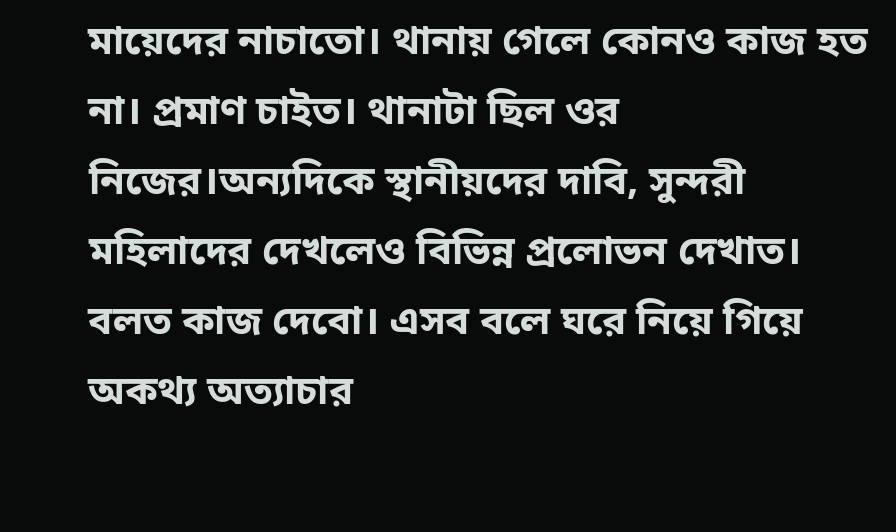মায়েদের নাচাতো। থানায় গেলে কোনও কাজ হত না। প্রমাণ চাইত। থানাটা ছিল ওর নিজের।অন্যদিকে স্থানীয়দের দাবি, সুন্দরী মহিলাদের দেখলেও বিভিন্ন প্রলোভন দেখাত। বলত কাজ দেবো। এসব বলে ঘরে নিয়ে গিয়ে অকথ্য অত্যাচার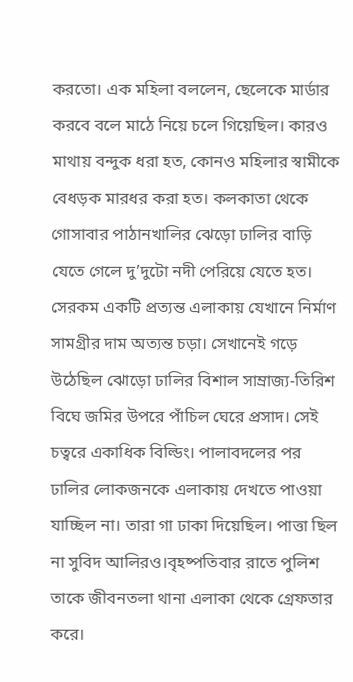করতো। এক মহিলা বললেন, ছেলেকে মার্ডার করবে বলে মাঠে নিয়ে চলে গিয়েছিল। কারও মাথায় বন্দুক ধরা হত, কোনও মহিলার স্বামীকে বেধড়ক মারধর করা হত। কলকাতা থেকে গোসাবার পাঠানখালির ঝেড়ো ঢালির বাড়ি যেতে গেলে দু’দুটো নদী পেরিয়ে যেতে হত। সেরকম একটি প্রত্যন্ত এলাকায় যেখানে নির্মাণ সামগ্রীর দাম অত্যন্ত চড়া। সেখানেই গড়ে উঠেছিল ঝোড়ো ঢালির বিশাল সাম্রাজ্য-তিরিশ বিঘে জমির উপরে পাঁচিল ঘেরে প্রসাদ। সেই চত্বরে একাধিক বিল্ডিং। পালাবদলের পর ঢালির লোকজনকে এলাকায় দেখতে পাওয়া যাচ্ছিল না। তারা গা ঢাকা দিয়েছিল। পাত্তা ছিল না সুবিদ আলিরও।বৃহষ্পতিবার রাতে পুলিশ তাকে জীবনতলা থানা এলাকা থেকে গ্রেফতার করে।